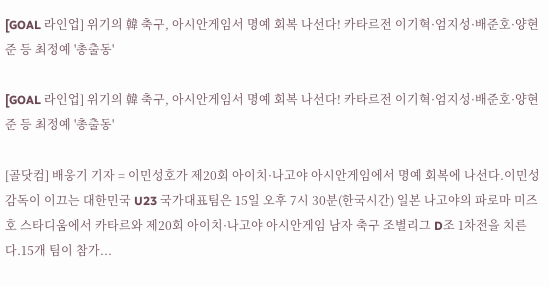[GOAL 라인업] 위기의 韓 축구, 아시안게임서 명예 회복 나선다! 카타르전 이기혁·엄지성·배준호·양현준 등 최정예 '총출동'

[GOAL 라인업] 위기의 韓 축구, 아시안게임서 명예 회복 나선다! 카타르전 이기혁·엄지성·배준호·양현준 등 최정예 '총출동'

[골닷컴] 배웅기 기자 = 이민성호가 제20회 아이치·나고야 아시안게임에서 명예 회복에 나선다.이민성 감독이 이끄는 대한민국 U23 국가대표팀은 15일 오후 7시 30분(한국시간) 일본 나고야의 파로마 미즈호 스타디움에서 카타르와 제20회 아이치·나고야 아시안게임 남자 축구 조별리그 D조 1차전을 치른다.15개 팀이 참가...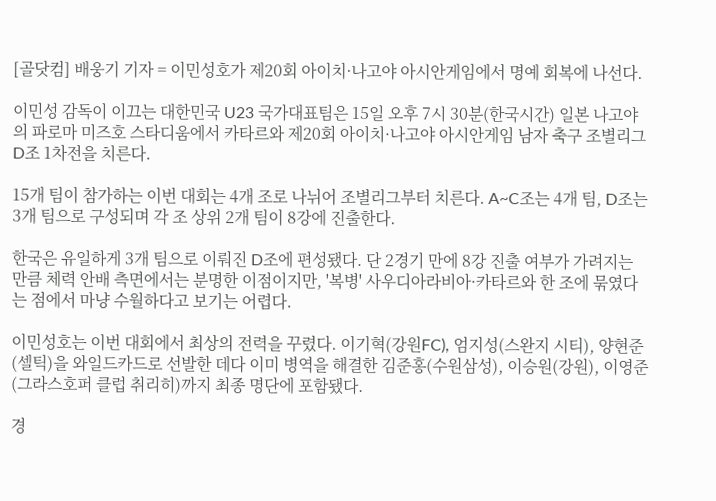[골닷컴] 배웅기 기자 = 이민성호가 제20회 아이치·나고야 아시안게임에서 명예 회복에 나선다.

이민성 감독이 이끄는 대한민국 U23 국가대표팀은 15일 오후 7시 30분(한국시간) 일본 나고야의 파로마 미즈호 스타디움에서 카타르와 제20회 아이치·나고야 아시안게임 남자 축구 조별리그 D조 1차전을 치른다.

15개 팀이 참가하는 이번 대회는 4개 조로 나뉘어 조별리그부터 치른다. A~C조는 4개 팀, D조는 3개 팀으로 구성되며 각 조 상위 2개 팀이 8강에 진출한다.

한국은 유일하게 3개 팀으로 이뤄진 D조에 편성됐다. 단 2경기 만에 8강 진출 여부가 가려지는 만큼 체력 안배 측면에서는 분명한 이점이지만, '복병' 사우디아라비아·카타르와 한 조에 묶였다는 점에서 마냥 수월하다고 보기는 어렵다.

이민성호는 이번 대회에서 최상의 전력을 꾸렸다. 이기혁(강원FC), 엄지성(스완지 시티), 양현준(셀틱)을 와일드카드로 선발한 데다 이미 병역을 해결한 김준홍(수원삼성), 이승원(강원), 이영준(그라스호퍼 클럽 취리히)까지 최종 명단에 포함됐다.

경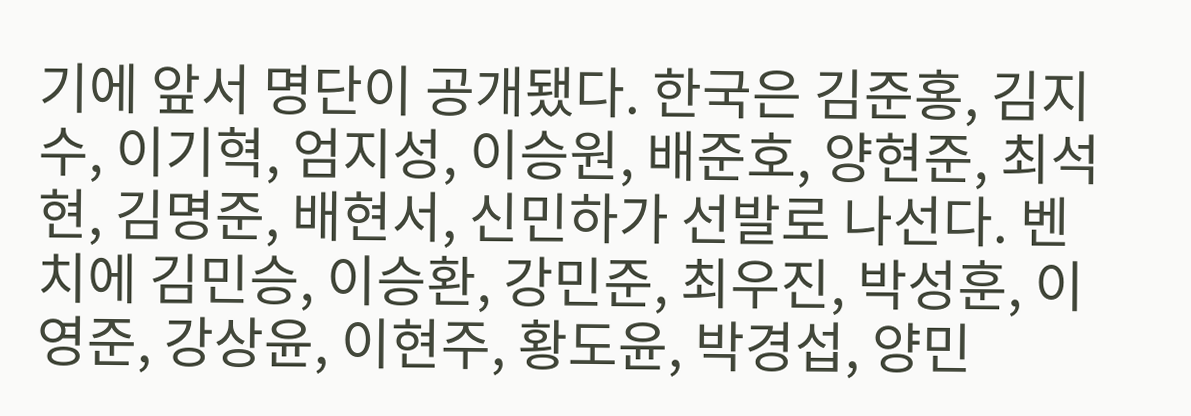기에 앞서 명단이 공개됐다. 한국은 김준홍, 김지수, 이기혁, 엄지성, 이승원, 배준호, 양현준, 최석현, 김명준, 배현서, 신민하가 선발로 나선다. 벤치에 김민승, 이승환, 강민준, 최우진, 박성훈, 이영준, 강상윤, 이현주, 황도윤, 박경섭, 양민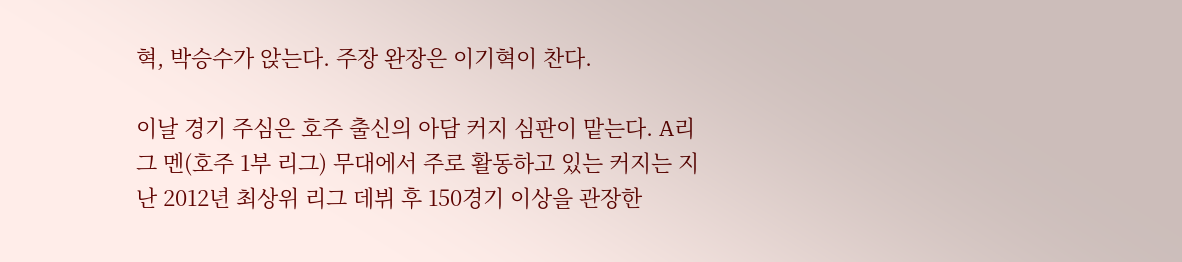혁, 박승수가 앉는다. 주장 완장은 이기혁이 찬다.

이날 경기 주심은 호주 출신의 아담 커지 심판이 맡는다. A리그 멘(호주 1부 리그) 무대에서 주로 활동하고 있는 커지는 지난 2012년 최상위 리그 데뷔 후 150경기 이상을 관장한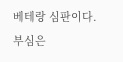베테랑 심판이다. 부심은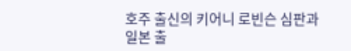호주 출신의 키어니 로빈슨 심판과 일본 출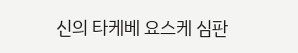신의 타케베 요스케 심판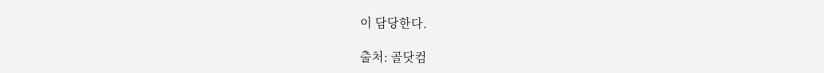이 담당한다.

출처: 골닷컴